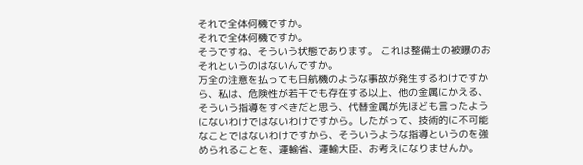それで全体何機ですか。
それで全体何機ですか。
そうですね、そういう状態であります。 これは整備士の被曝のおそれというのはないんですか。
万全の注意を払っても日航機のような事故が発生するわけですから、私は、危険性が若干でも存在する以上、他の金属にかえる、そういう指導をすべきだと思う、代替金属が先ほども言ったようにないわけではないわけですから。したがって、技術的に不可能なことではないわけですから、そういうような指導というのを強められることを、運輸省、運輸大臣、お考えになりませんか。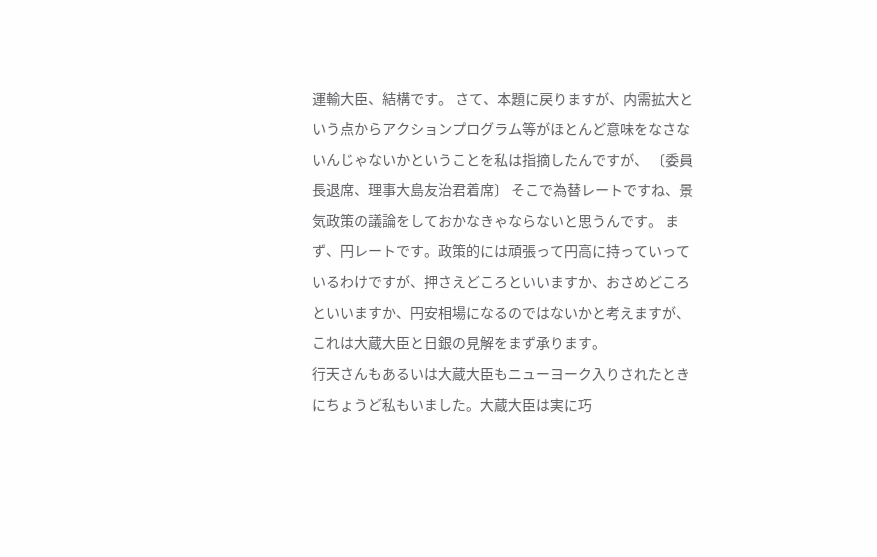運輸大臣、結構です。 さて、本題に戻りますが、内需拡大という点からアクションプログラム等がほとんど意味をなさないんじゃないかということを私は指摘したんですが、 〔委員長退席、理事大島友治君着席〕 そこで為替レートですね、景気政策の議論をしておかなきゃならないと思うんです。 まず、円レートです。政策的には頑張って円高に持っていっているわけですが、押さえどころといいますか、おさめどころといいますか、円安相場になるのではないかと考えますが、これは大蔵大臣と日銀の見解をまず承ります。
行天さんもあるいは大蔵大臣もニューヨーク入りされたときにちょうど私もいました。大蔵大臣は実に巧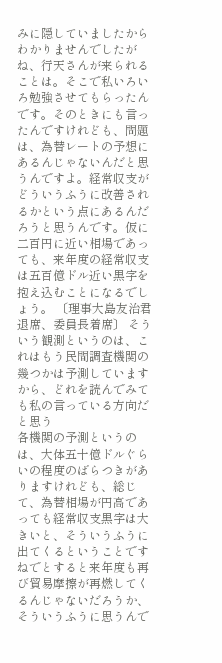みに隠していましたからわかりませんでしたがね、行天さんが来られることは。そこで私いろいろ勉強させてもらったんです。そのときにも言ったんですけれども、問題は、為替レートの予想にあるんじゃないんだと思うんですよ。経常収支がどういうふうに改善されるかという点にあるんだろうと思うんです。仮に二百円に近い相場であっても、来年度の経常収支は五百億ドル近い黒字を抱え込むことになるでしょう。 〔理事大島友治君退席、委員長着席〕 そういう観測というのは、これはもう民間調査機関の幾つかは予測していますから、どれを読んでみても私の言っている方向だと思う
各機関の予測というのは、大体五十億ドルぐらいの程度のばらつきがありますけれども、総じて、為替相場が円高であっても経常収支黒字は大きいと、そういうふうに出てくるということですねでとすると来年度も再び貿易摩擦が再燃してくるんじゃないだろうか、そういうふうに思うんで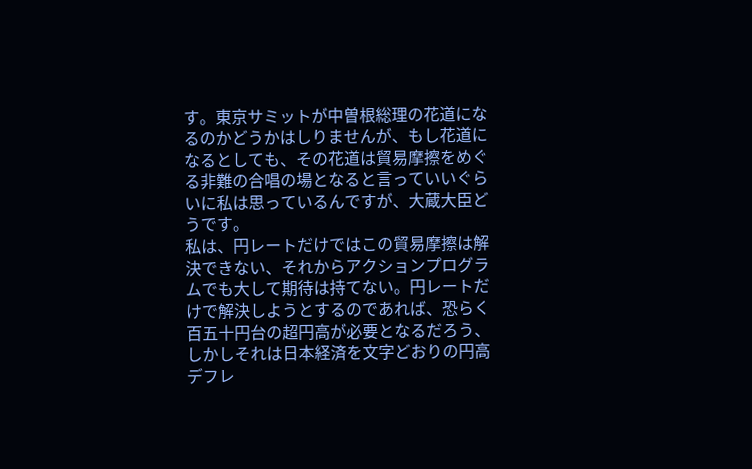す。東京サミットが中曽根総理の花道になるのかどうかはしりませんが、もし花道になるとしても、その花道は貿易摩擦をめぐる非難の合唱の場となると言っていいぐらいに私は思っているんですが、大蔵大臣どうです。
私は、円レートだけではこの貿易摩擦は解決できない、それからアクションプログラムでも大して期待は持てない。円レートだけで解決しようとするのであれば、恐らく百五十円台の超円高が必要となるだろう、しかしそれは日本経済を文字どおりの円高デフレ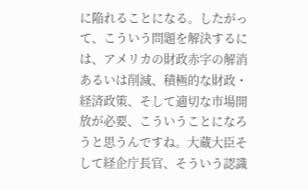に陥れることになる。したがって、こういう問題を解決するには、アメリカの財政赤字の解消あるいは削減、積極的な財政・経済政策、そして適切な市場開放が必要、こういうことになろうと思うんですね。大蔵大臣そして経企庁長官、そういう認識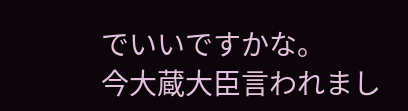でいいですかな。
今大蔵大臣言われまし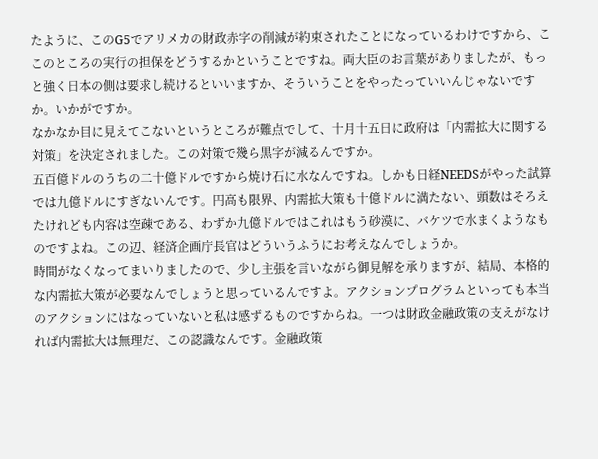たように、このG5でアリメカの財政赤字の削減が約束されたことになっているわけですから、ここのところの実行の担保をどうするかということですね。両大臣のお言葉がありましたが、もっと強く日本の側は要求し続けるといいますか、そういうことをやったっていいんじゃないですか。いかがですか。
なかなか目に見えてこないというところが難点でして、十月十五日に政府は「内需拡大に関する対策」を決定されました。この対策で幾ら黒字が減るんですか。
五百億ドルのうちの二十億ドルですから焼け石に水なんですね。しかも日経NEEDSがやった試算では九億ドルにすぎないんです。円高も限界、内需拡大策も十億ドルに満たない、頭数はそろえたけれども内容は空疎である、わずか九億ドルではこれはもう砂漠に、バケツで水まくようなものですよね。この辺、経済企画庁長官はどういうふうにお考えなんでしょうか。
時間がなくなってまいりましたので、少し主張を言いながら御見解を承りますが、結局、本格的な内需拡大策が必要なんでしょうと思っているんですよ。アクションプログラムといっても本当のアクションにはなっていないと私は感ずるものですからね。一つは財政金融政策の支えがなければ内需拡大は無理だ、この認識なんです。金融政策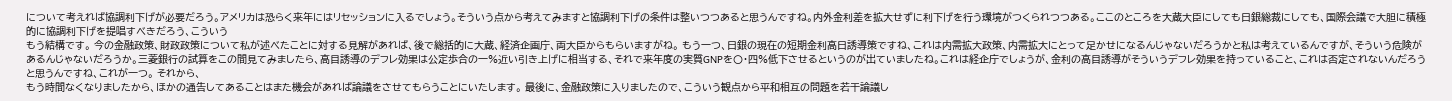について考えれば協調利下げが必要だろう。アメリカは恐らく来年にはリセッションに入るでしょう。そういう点から考えてみますと協調利下げの条件は整いつつあると思うんですね。内外金利差を拡大せずに利下げを行う環境がつくられつつある。ここのところを大蔵大臣にしても日銀総裁にしても、国際会議で大胆に積極的に協調利下げを提唱すべきだろう、こういう
もう結構です。 今の金融政策、財政政策について私が述べたことに対する見解があれば、後で総括的に大蔵、経済企画庁、両大臣からもらいますがね。 もう一つ、日銀の現在の短期金利高日誘導策ですね、これは内需拡大政策、内需拡大にとって足かせになるんじゃないだろうかと私は考えているんですが、そういう危険があるんじゃないだろうか。三菱銀行の試算をこの間見てみましたら、高目誘導のデフレ効果は公定歩合の一%近い引き上げに相当する、それで来年度の実質GNPを〇・四%低下させるというのが出ていましたね。これは経企庁でしょうが、金利の高目誘導がそういうデフレ効果を持っていること、これは否定されないんだろうと思うんですね、これが一つ。 それから、
もう時間なくなりましたから、ほかの通告してあることはまた機会があれば論議をさせてもらうことにいたします。 最後に、金融政策に入りましたので、こういう観点から平和相互の問題を若干論議し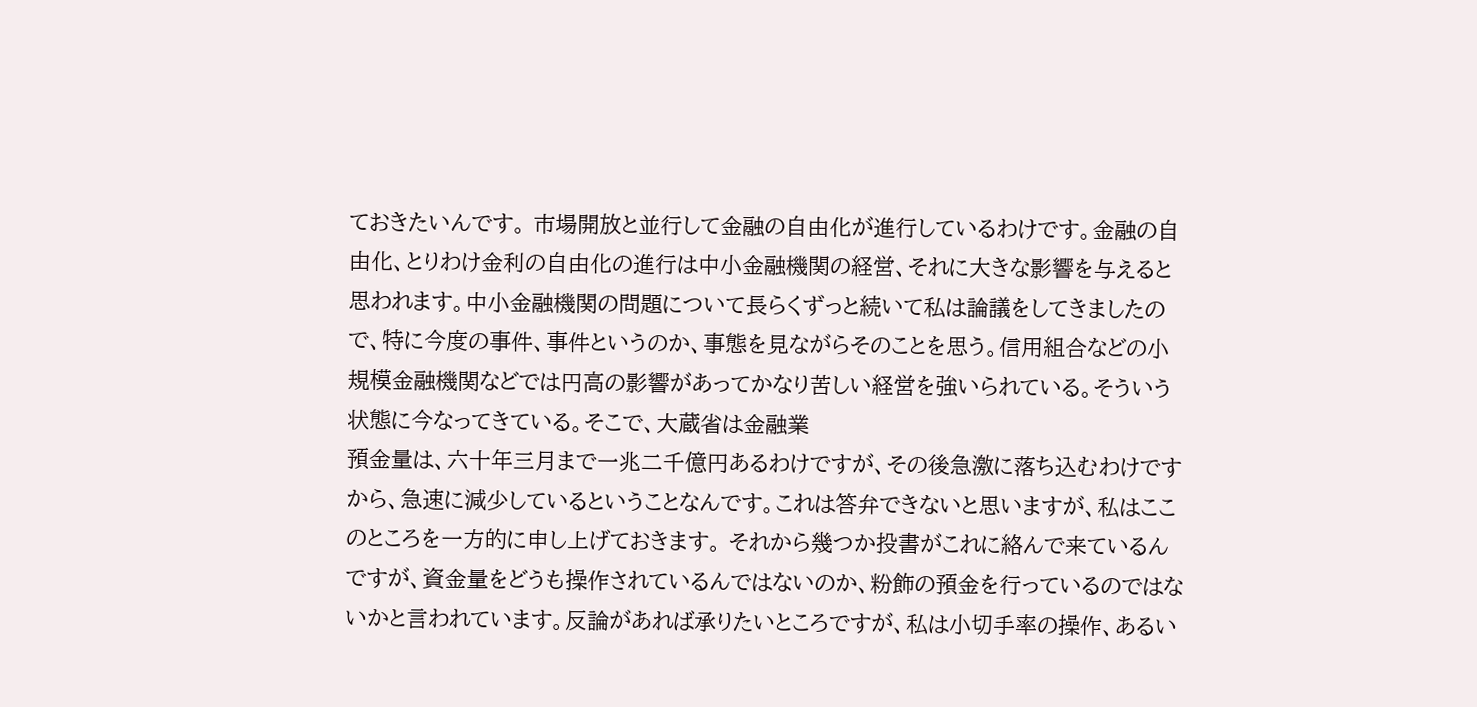ておきたいんです。 市場開放と並行して金融の自由化が進行しているわけです。金融の自由化、とりわけ金利の自由化の進行は中小金融機関の経営、それに大きな影響を与えると思われます。中小金融機関の問題について長らくずっと続いて私は論議をしてきましたので、特に今度の事件、事件というのか、事態を見ながらそのことを思う。信用組合などの小規模金融機関などでは円高の影響があってかなり苦しい経営を強いられている。そういう状態に今なってきている。そこで、大蔵省は金融業
預金量は、六十年三月まで一兆二千億円あるわけですが、その後急激に落ち込むわけですから、急速に減少しているということなんです。これは答弁できないと思いますが、私はここのところを一方的に申し上げておきます。 それから幾つか投書がこれに絡んで来ているんですが、資金量をどうも操作されているんではないのか、粉飾の預金を行っているのではないかと言われています。反論があれば承りたいところですが、私は小切手率の操作、あるい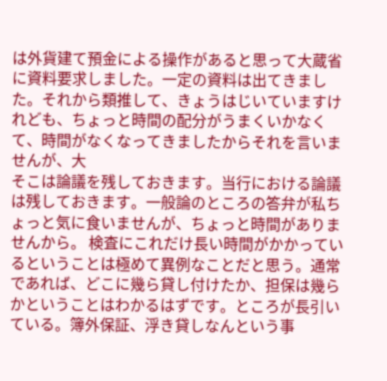は外貨建て預金による操作があると思って大蔵省に資料要求しました。一定の資料は出てきました。それから類推して、きょうはじいていますけれども、ちょっと時間の配分がうまくいかなくて、時間がなくなってきましたからそれを言いませんが、大
そこは論議を残しておきます。当行における論議は残しておきます。一般論のところの答弁が私ちょっと気に食いませんが、ちょっと時間がありませんから。 検査にこれだけ長い時間がかかっているということは極めて異例なことだと思う。通常であれば、どこに幾ら貸し付けたか、担保は幾らかということはわかるはずです。ところが長引いている。簿外保証、浮き貸しなんという事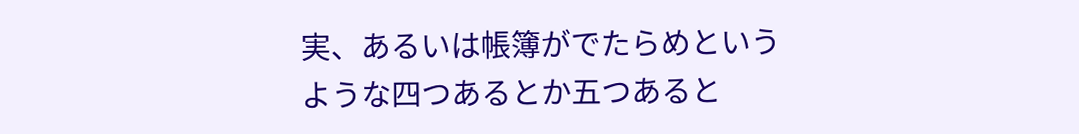実、あるいは帳簿がでたらめというような四つあるとか五つあると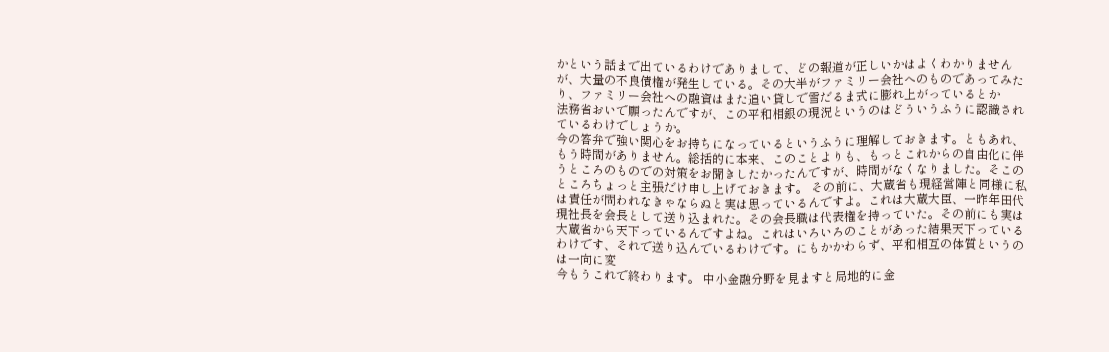かという話まで出ているわけでありまして、どの報道が正しいかはよくわかりませんが、大量の不良債権が発生している。その大半がファミリー会社へのものであってみたり、ファミリー会社への融資はまた追い貸しで雪だるま式に膨れ上がっているとか
法務省おいで願ったんですが、この平和相銀の現況というのはどういうふうに認識されているわけでしょうか。
今の答弁で強い関心をお持ちになっているというふうに理解しておきます。ともあれ、もう時間がありません。総括的に本来、このことよりも、もっとこれからの自由化に伴うところのものでの対策をお聞きしたかったんですが、時間がなくなりました。そこのところちょっと主張だけ申し上げておきます。 その前に、大蔵省も現経営陣と同様に私は責任が問われなきゃならぬと実は思っているんですよ。これは大蔵大臣、一昨年田代現社長を会長として送り込まれた。その会長職は代表権を持っていた。その前にも実は大蔵省から天下っているんですよね。これはいろいろのことがあった結果天下っているわけです、それで送り込んでいるわけです。にもかかわらず、平和相互の体質というのは一向に変
今もうこれで終わります。 中小金融分野を見ますと局地的に金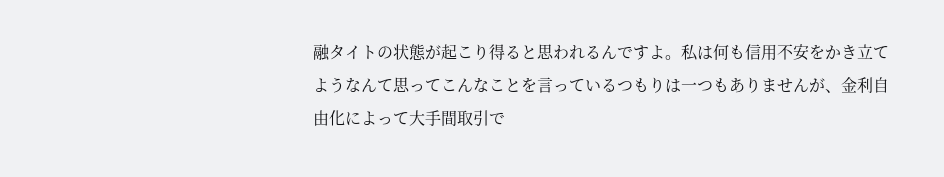融タイトの状態が起こり得ると思われるんですよ。私は何も信用不安をかき立てようなんて思ってこんなことを言っているつもりは一つもありませんが、金利自由化によって大手間取引で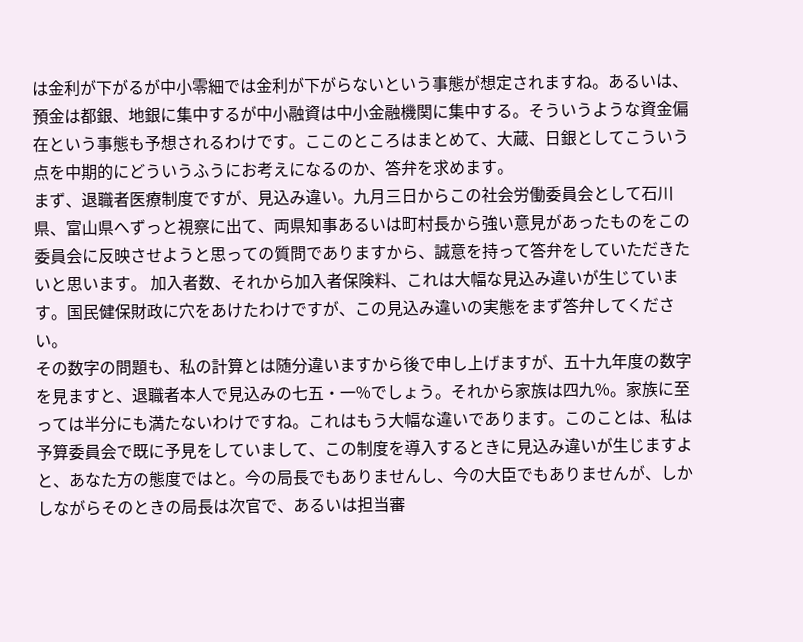は金利が下がるが中小零細では金利が下がらないという事態が想定されますね。あるいは、預金は都銀、地銀に集中するが中小融資は中小金融機関に集中する。そういうような資金偏在という事態も予想されるわけです。ここのところはまとめて、大蔵、日銀としてこういう点を中期的にどういうふうにお考えになるのか、答弁を求めます。
まず、退職者医療制度ですが、見込み違い。九月三日からこの社会労働委員会として石川県、富山県へずっと視察に出て、両県知事あるいは町村長から強い意見があったものをこの委員会に反映させようと思っての質問でありますから、誠意を持って答弁をしていただきたいと思います。 加入者数、それから加入者保険料、これは大幅な見込み違いが生じています。国民健保財政に穴をあけたわけですが、この見込み違いの実態をまず答弁してください。
その数字の問題も、私の計算とは随分違いますから後で申し上げますが、五十九年度の数字を見ますと、退職者本人で見込みの七五・一%でしょう。それから家族は四九%。家族に至っては半分にも満たないわけですね。これはもう大幅な違いであります。このことは、私は予算委員会で既に予見をしていまして、この制度を導入するときに見込み違いが生じますよと、あなた方の態度ではと。今の局長でもありませんし、今の大臣でもありませんが、しかしながらそのときの局長は次官で、あるいは担当審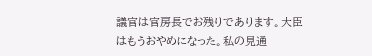議官は官房長でお残りであります。大臣はもうおやめになった。私の見通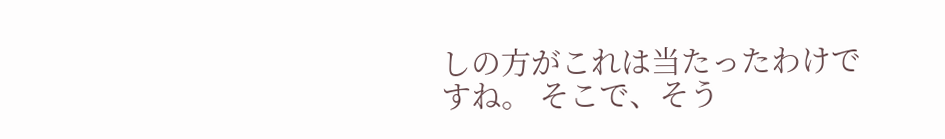しの方がこれは当たったわけですね。 そこで、そう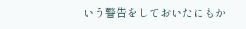いう警告をしておいたにもか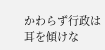かわらず行政は耳を傾けな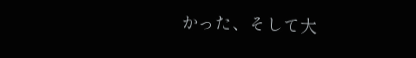かった、そして大